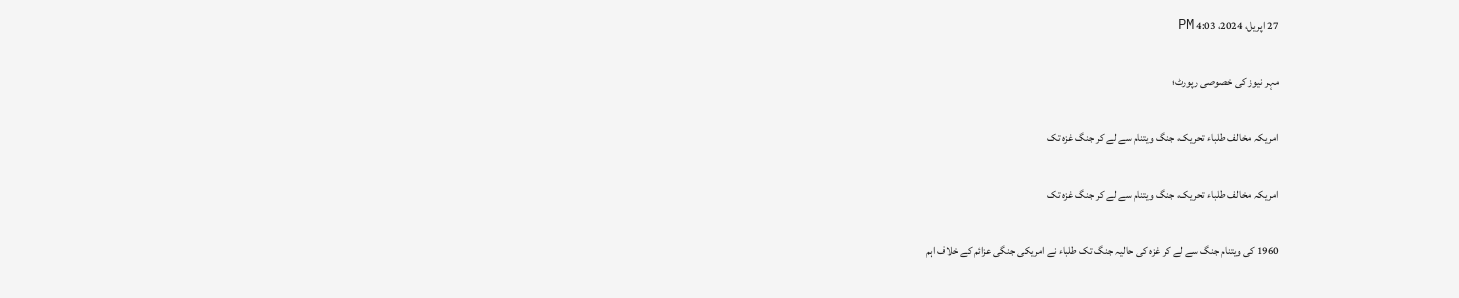27 اپریل، 2024، 4:03 PM

مہر نیوز کی خصوصی رپورٹ؛

امریکہ مخالف طلباء تحریک، جنگ ویتنام سے لے کر جنگ غزہ تک

امریکہ مخالف طلباء تحریک، جنگ ویتنام سے لے کر جنگ غزہ تک

1960 کی ویتنام جنگ سے لے کر غزہ کی حالیہ جنگ تک طلباء نے امریکی جنگی عزائم کے خلاف اہم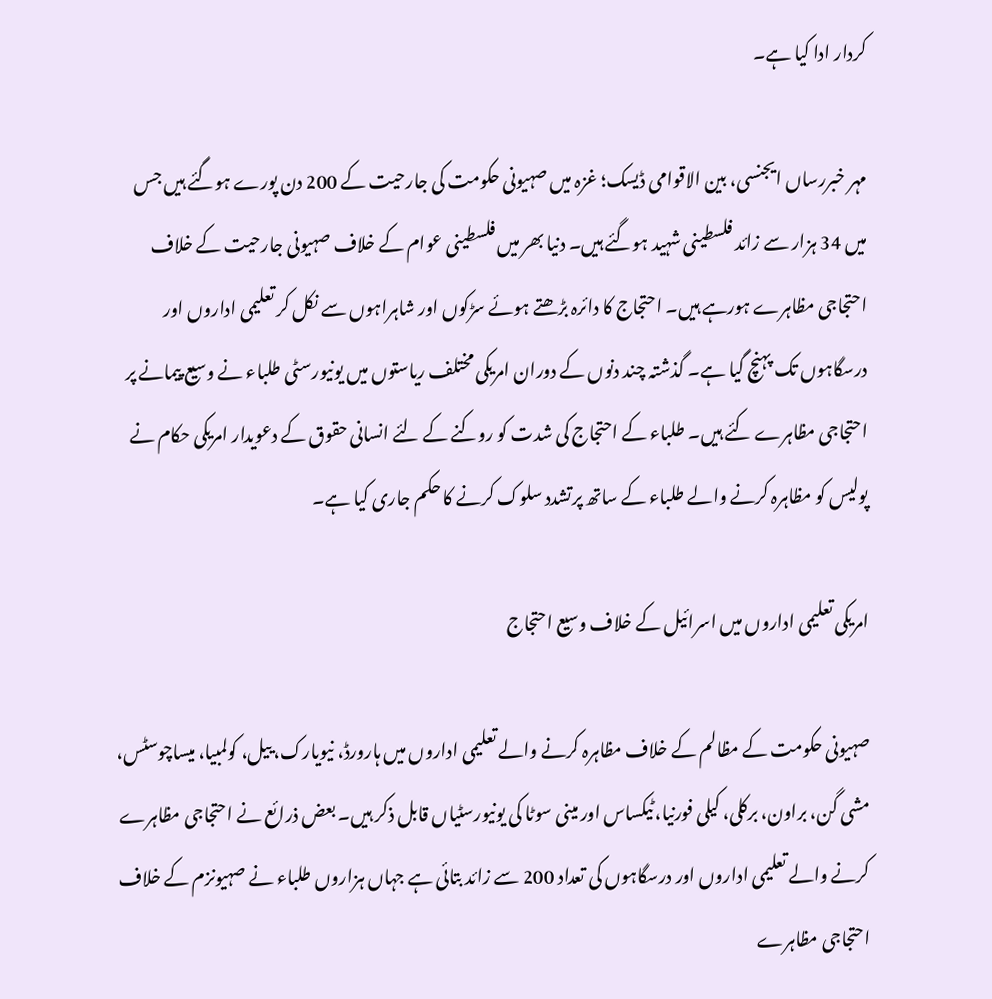کردار ادا کیا ہے۔

مہر خبررساں ایجنسی، بین الاقوامی ڈیسک؛ غزہ میں صہیونی حکومت کی جارحیت کے 200 دن پورے ہوگئے ہیں جس میں 34 ہزار سے زائد فلسطینی شہید ہوگئے ہیں۔ دنیا بھر میں فلسطینی عوام کے خلاف صہیونی جارحیت کے خلاف احتجاجی مظاہرے ہورہے ہیں۔ احتجاج کا دائرہ بڑھتے ہوئے سڑکوں اور شاہراہوں سے نکل کر تعلیمی اداروں اور درسگاہوں تک پہنچ گیا ہے۔ گذشتہ چند دنوں کے دوران امریکی مختلف ریاستوں میں یونیورسٹی طلباء نے وسیع پیمانے پر احتجاجی مظاہرے کئے ہیں۔ طلباء کے احتجاج کی شدت کو روکنے کے لئے انسانی حقوق کے دعویدار امریکی حکام نے پولیس کو مظاہرہ کرنے والے طلباء کے ساتھ پرتشدد سلوک کرنے کا حکم جاری کیا ہے۔

امریکی تعلیمی اداروں میں اسرائیل کے خلاف وسیع احتجاج

صہیونی حکومت کے مظالم کے خلاف مظاہرہ کرنے والے تعلیمی اداروں میں ہارورڈ، نیویارک، ییل، کولمبیا، میساچوسٹس، مشی گن، براون، برکلی، کیلی فورنیا، ٹیکساس اور مینی سوٹا کی یونیورسٹیاں قابل ذکر ہیں۔ بعض ذرائع نے احتجاجی مظاہرے کرنے والے تعلیمی اداروں اور درسگاہوں کی تعداد 200 سے زائد بتائی ہے جہاں ہزاروں طلباء نے صہیونزم کے خلاف احتجاجی مظاہرے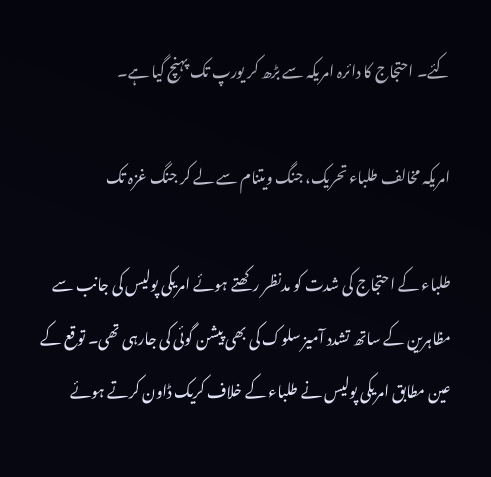کئے۔ احتجاج کا دائرہ امریکہ سے بڑھ کر یورپ تک پہنچ گیا ہے۔

امریکہ مخالف طلباء تحریک، جنگ ویتنام سے لے کر جنگ غزہ تک

طلباء کے احتجاج کی شدت کو مدنظر رکھتے ہوئے امریکی پولیس کی جانب سے مظاہرین کے ساتھ تشدد آمیز سلوک کی بھی پیشن گوئی کی جارہی تھی۔ توقع کے عین مطابق امریکی پولیس نے طلباء کے خلاف کریک ڈاون کرتے ہوئے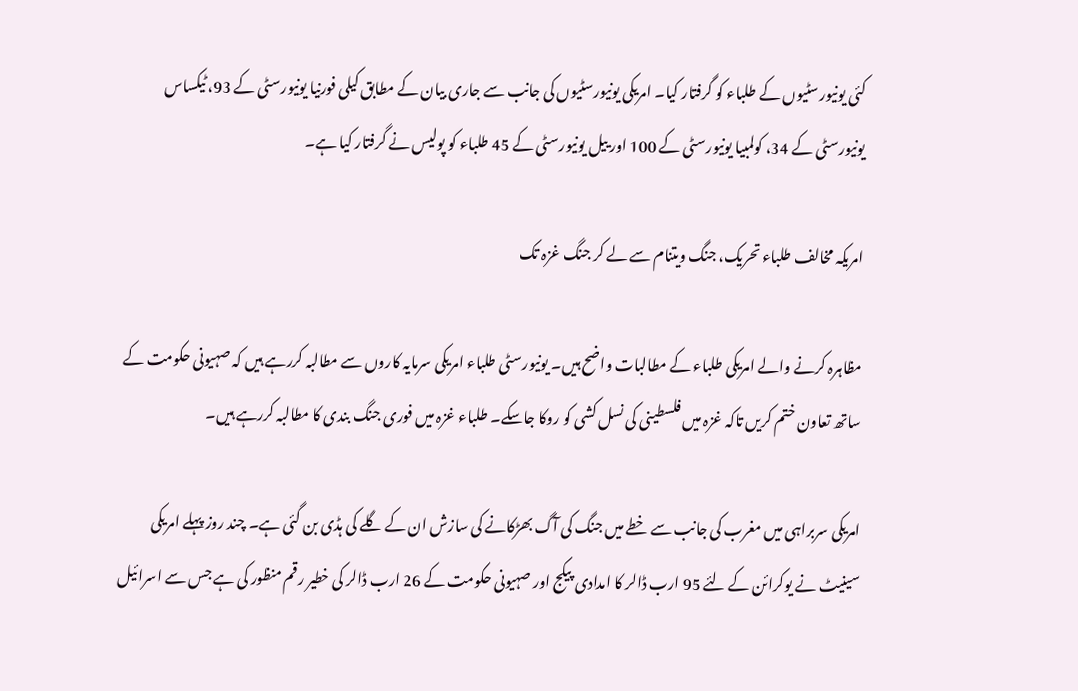کئی یونیورسٹیوں کے طلباء کو گرفتار کیا۔ امریکی یونیورسٹیوں کی جانب سے جاری بیان کے مطابق کیلی فورنیا یونیورسٹی کے 93، ٹیکساس یونیورسٹی کے 34، کولمبیا یونیورسٹی کے 100 اور ییل یونیورسٹی کے 45 طلباء کو پولیس نے گرفتار کیا ہے۔

امریکہ مخالف طلباء تحریک، جنگ ویتنام سے لے کر جنگ غزہ تک

مظاہرہ کرنے والے امریکی طلباء کے مطالبات واضح ہیں۔ یونیورسٹی طلباء امریکی سرمایہ کاروں سے مطالبہ کررہے ہیں کہ صہیونی حکومت کے ساتھ تعاون ختم کریں تاکہ غزہ میں فلسطینی کی نسل کشی کو روکا جاسکے۔ طلباء غزہ میں فوری جنگ بندی کا مطالبہ کررہے ہیں۔

امریکی سربراہی میں مغرب کی جانب سے خطے میں جنگ کی آگ بھڑکانے کی سازش ان کے گلے کی ہڈی بن گئی ہے۔ چند روز پہلے امریکی سینیٹ نے یوکرائن کے لئے 95 ارب ڈالر کا امدادی پیکج اور صہیونی حکومت کے 26 ارب ڈالر کی خطیر رقم منظور کی ہے جس سے اسرائیل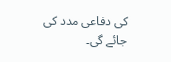کی دفاعی مدد کی جائے گی۔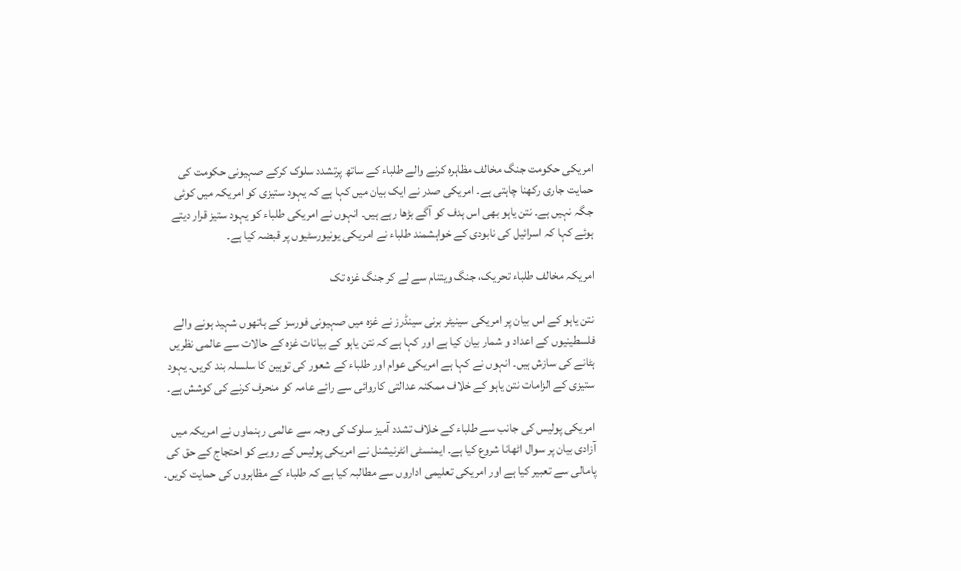امریکی حکومت جنگ مخالف مظاہرہ کرنے والے طلباء کے ساتھ پرتشدد سلوک کرکے صہیونی حکومت کی حمایت جاری رکھنا چاہتی ہے۔ امریکی صدر نے ایک بیان میں کہا ہے کہ یہود ستیزی کو امریکہ میں کوئی جگہ نہیں ہے۔ نتن یاہو بھی اس ہدف کو آگے بڑھا رہے ہیں۔ انہوں نے امریکی طلباء کو یہود ستیز قرار دیتے ہوئے کہا کہ اسرائیل کی نابودی کے خواہشمند طلباء نے امریکی یونیورسٹیوں پر قبضہ کیا ہے۔

امریکہ مخالف طلباء تحریک، جنگ ویتنام سے لے کر جنگ غزہ تک

نتن یاہو کے اس بیان پر امریکی سینیٹر برنی سینڈرز نے غزہ میں صہیونی فورسز کے ہاتھوں شہید ہونے والے فلسطینیوں کے اعداد و شمار بیان کیا ہے اور کہا ہے کہ نتن یاہو کے بیانات غزہ کے حالات سے عالمی نظریں ہٹانے کی سازش ہیں۔ انہوں نے کہا ہے امریکی عوام اور طلباء کے شعور کی توہین کا سلسلہ بند کریں۔ یہود ستیزی کے الزامات نتن یاہو کے خلاف ممکنہ عدالتی کاروائی سے رائے عامہ کو منحرف کرنے کی کوشش ہے۔

امریکی پولیس کی جانب سے طلباء کے خلاف تشدد آمیز سلوک کی وجہ سے عالمی رہنماوں نے امریکہ میں آزادی بیان پر سوال اٹھانا شروع کیا ہے۔ ایمنسٹی انٹرنیشنل نے امریکی پولیس کے رویے کو احتجاج کے حق کی پامالی سے تعبیر کیا ہے اور امریکی تعلیمی اداروں سے مطالبہ کیا ہے کہ طلباء کے مظاہروں کی حمایت کریں۔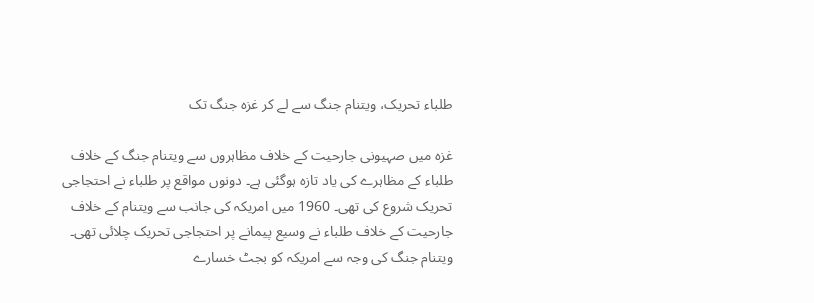طلباء تحریک، ویتنام جنگ سے لے کر غزہ جنگ تک

غزہ میں صہیونی جارحیت کے خلاف مظاہروں سے ویتنام جنگ کے خلاف طلباء کے مظاہرے کی یاد تازہ ہوگئی ہے۔ دونوں مواقع پر طلباء نے احتجاجی تحریک شروع کی تھی۔ 1960 میں امریکہ کی جانب سے ویتنام کے خلاف جارحیت کے خلاف طلباء نے وسیع پیمانے پر احتجاجی تحریک چلائی تھی۔ ویتنام جنگ کی وجہ سے امریکہ کو بجٹ خسارے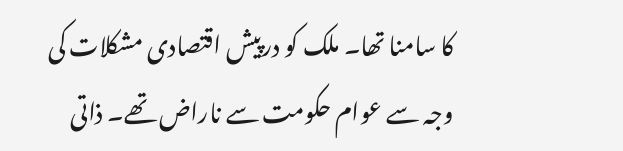کا سامنا تھا۔ ملک کو درپیش اقتصادی مشکلات کی وجہ سے عوام حکومت سے ناراض تھے۔ ذاتی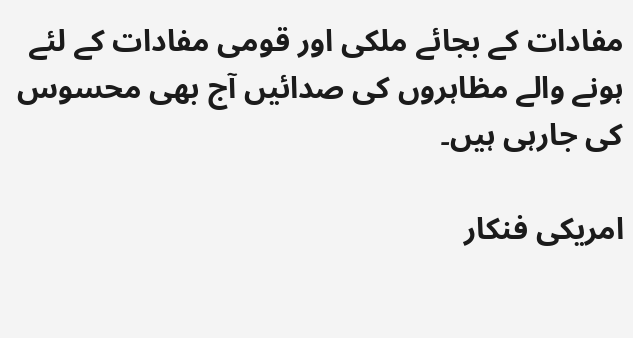مفادات کے بجائے ملکی اور قومی مفادات کے لئے ہونے والے مظاہروں کی صدائیں آج بھی محسوس کی جارہی ہیں۔

امریکی فنکار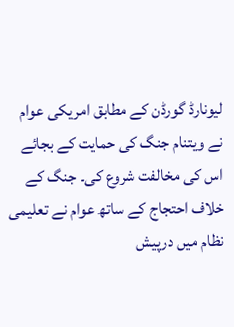لیونارڈ گورڈن کے مطابق امریکی عوام نے ویتنام جنگ کی حمایت کے بجائے اس کی مخالفت شروع کی۔ جنگ کے خلاف احتجاج کے ساتھ عوام نے تعلیمی نظام میں درپیش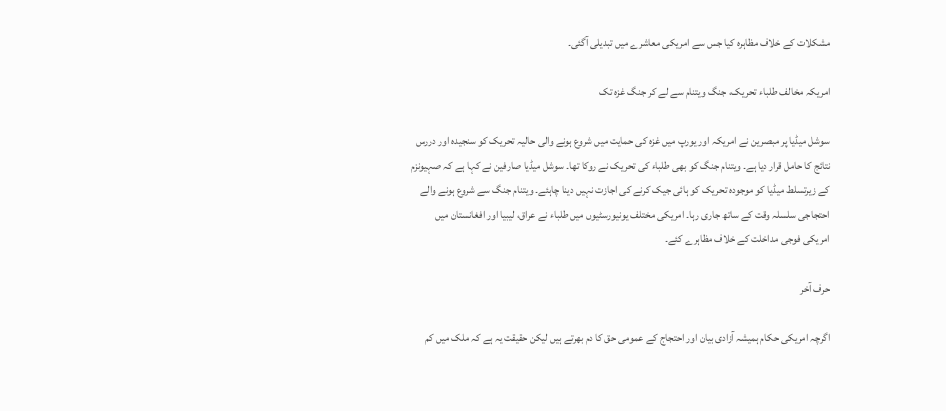مشکلات کے خلاف مظاہرہ کیا جس سے امریکی معاشرے میں تبدیلی آگئی۔

امریکہ مخالف طلباء تحریک، جنگ ویتنام سے لے کر جنگ غزہ تک

سوشل میڈیا پر مبصرین نے امریکہ اور یورپ میں غزہ کی حمایت میں شروع ہونے والی حالیہ تحریک کو سنجیدہ اور دررس نتائج کا حامل قرار دیا ہے۔ ویتنام جنگ کو بھی طلباء کی تحریک نے روکا تھا۔ سوشل میڈیا صارفین نے کہا ہے کہ صہیونزم کے زیرتسلط میڈیا کو موجودہ تحریک کو ہائی جیک کرنے کی اجازت نہیں دینا چاہئے۔ ویتنام جنگ سے شروع ہونے والے احتجاجی سلسلہ وقت کے ساتھ جاری رہا۔ امریکی مختلف یونیورسٹیوں میں طلباء نے عراق، لیبیا اور افغانستان میں امریکی فوجی مداخلت کے خلاف مظاہرے کئے۔

حرف آخر

اگرچہ امریکی حکام ہمیشہ آزادی بیان اور احتجاج کے عمومی حق کا دم بھرتے ہیں لیکن حقیقت یہ ہے کہ ملک میں کم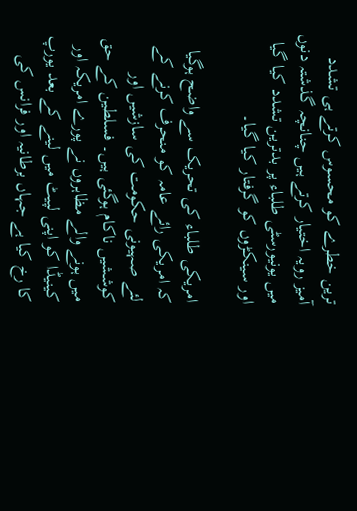ترین خطرے کو محسوس کرتے ہی تشدد آمیز رویہ اختیار کرتے ہیں چنانچہ گذشتہ دنوں میں یونیورسٹی طلباء پر بدترین تشدد کیا گیا اور سینکڑوں کو گرفتار کیا گیا۔

امریکی طلباء کی تحریک سے واضح ہوگیا کہ امریکی رائے عامہ کو منحرف کرنے کے لئے صہیونی حکومت کی سازشیں اور کوششیں ناکام ہوگئی ہیں۔ فسلطین کے حق میں ہونے والے مظاہروں نے پورے امریکہ اور کینیڈا کو اپنی لپیٹ میں لینے کے بعد یورپ کا رخ کیا ہے جہاں برطانیہ اور فرانس کی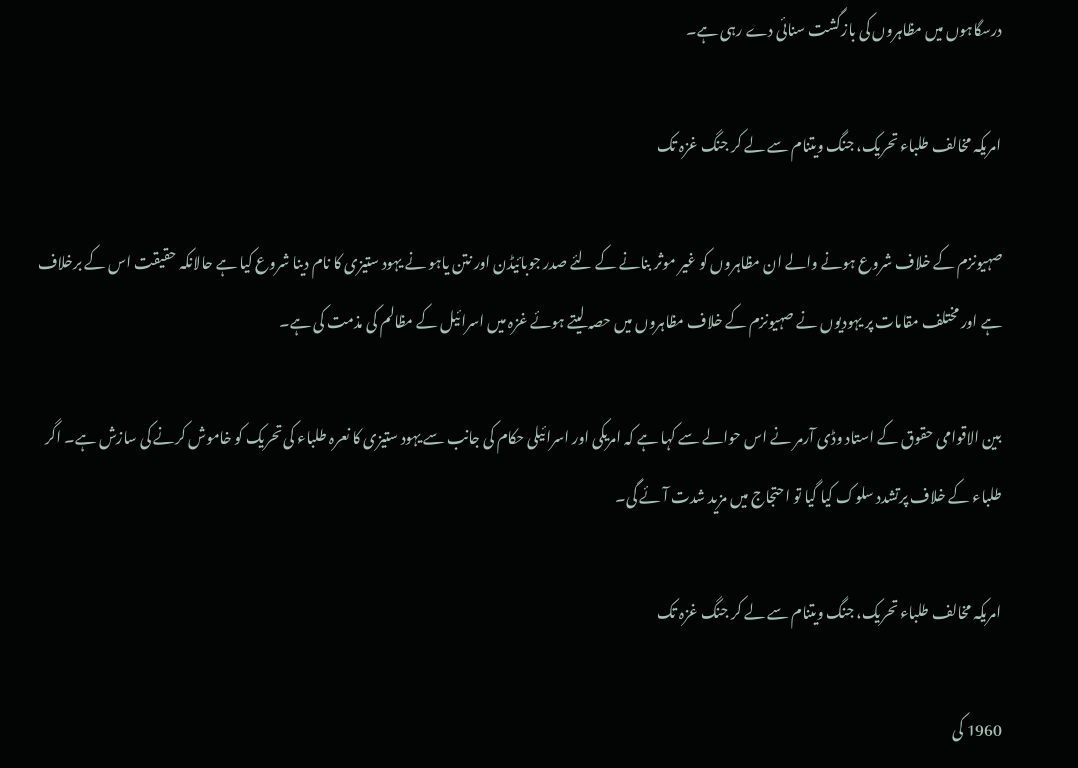درسگاہوں میں مظاہروں کی بازگشت سنائی دے رہی ہے۔

امریکہ مخالف طلباء تحریک، جنگ ویتنام سے لے کر جنگ غزہ تک

صہیونزم کے خلاف شروع ہونے والے ان مظاہروں کو غیر موثر بنانے کے لئے صدر جوبائیڈن اور نتن یاہو نے یہود ستیزی کا نام دینا شروع کیا ہے حالانکہ حقیقت اس کے برخلاف ہے اور مختلف مقامات پر یہودیوں نے صہیونزم کے خلاف مظاہروں میں حصہ لیتے ہوئے غزہ میں اسرائیل کے مظالم کی مذمت کی ہے۔

بین الاقوامی حقوق کے استاد وڈی آرمر نے اس حوالے سے کہا ہے کہ امریکی اور اسرائیلی حکام کی جانب سے یہود ستیزی کا نعرہ طلباء کی تحریک کو خاموش کرنے کی سازش ہے۔ اگر طلباء کے خلاف پرتشدد سلوک کیا گیا تو احتجاج میں مزید شدت آئے گی۔

امریکہ مخالف طلباء تحریک، جنگ ویتنام سے لے کر جنگ غزہ تک

1960 کی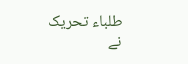طلباء تحریک نے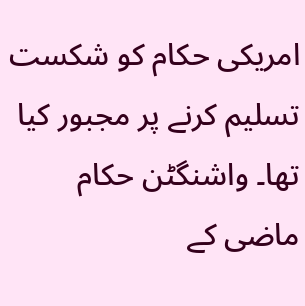امریکی حکام کو شکست تسلیم کرنے پر مجبور کیا تھا۔ واشنگٹن حکام ماضی کے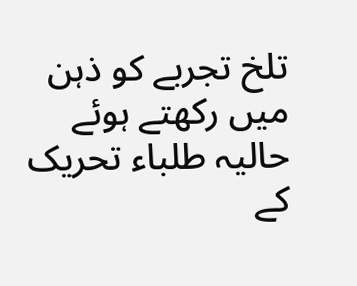تلخ تجربے کو ذہن میں رکھتے ہوئے حالیہ طلباء تحریک کے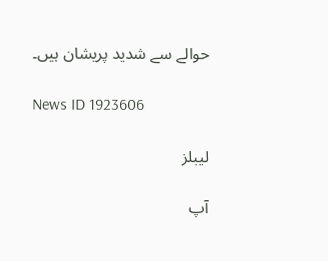حوالے سے شدید پریشان ہیں۔

News ID 1923606

لیبلز

آپ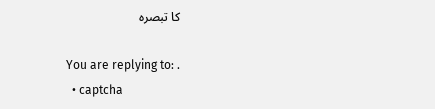کا تبصرہ

You are replying to: .
  • captcha